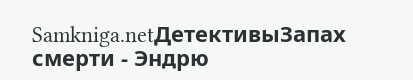Samkniga.netДетективыЗапах смерти - Эндрю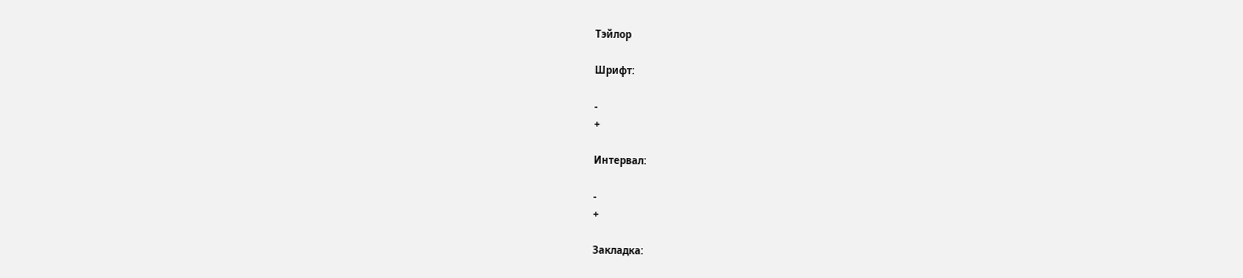Тэйлор

Шрифт:

-
+

Интервал:

-
+

Закладка: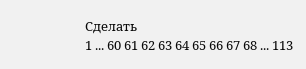Сделать
1 ... 60 61 62 63 64 65 66 67 68 ... 113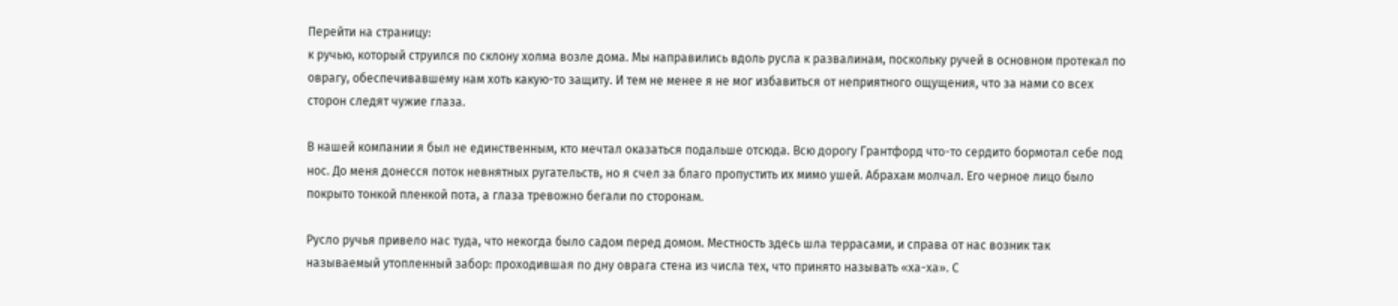Перейти на страницу:
к ручью, который струился по склону холма возле дома. Мы направились вдоль русла к развалинам, поскольку ручей в основном протекал по оврагу, обеспечивавшему нам хоть какую-то защиту. И тем не менее я не мог избавиться от неприятного ощущения, что за нами со всех сторон следят чужие глаза.

В нашей компании я был не единственным, кто мечтал оказаться подальше отсюда. Всю дорогу Грантфорд что-то сердито бормотал себе под нос. До меня донесся поток невнятных ругательств, но я счел за благо пропустить их мимо ушей. Абрахам молчал. Его черное лицо было покрыто тонкой пленкой пота, а глаза тревожно бегали по сторонам.

Русло ручья привело нас туда, что некогда было садом перед домом. Местность здесь шла террасами, и справа от нас возник так называемый утопленный забор: проходившая по дну оврага стена из числа тех, что принято называть «ха-ха». С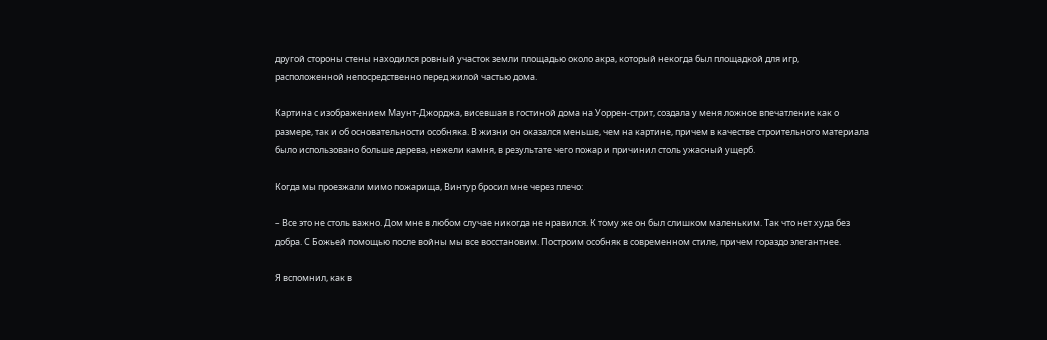другой стороны стены находился ровный участок земли площадью около акра, который некогда был площадкой для игр, расположенной непосредственно перед жилой частью дома.

Картина с изображением Маунт-Джорджа, висевшая в гостиной дома на Уоррен-стрит, создала у меня ложное впечатление как о размере, так и об основательности особняка. В жизни он оказался меньше, чем на картине, причем в качестве строительного материала было использовано больше дерева, нежели камня, в результате чего пожар и причинил столь ужасный ущерб.

Когда мы проезжали мимо пожарища, Винтур бросил мне через плечо:

– Все это не столь важно. Дом мне в любом случае никогда не нравился. К тому же он был слишком маленьким. Так что нет худа без добра. С Божьей помощью после войны мы все восстановим. Построим особняк в современном стиле, причем гораздо элегантнее.

Я вспомнил, как в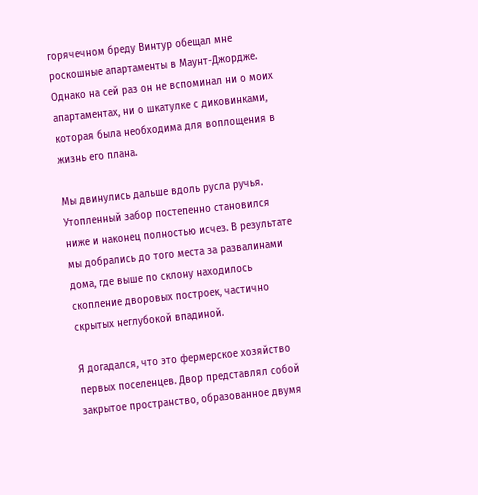горячечном бреду Винтур обещал мне роскошные апартаменты в Маунт-Джордже. Однако на сей раз он не вспоминал ни о моих апартаментах, ни о шкатулке с диковинками, которая была необходима для воплощения в жизнь его плана.

Мы двинулись дальше вдоль русла ручья. Утопленный забор постепенно становился ниже и наконец полностью исчез. В результате мы добрались до того места за развалинами дома, где выше по склону находилось скопление дворовых построек, частично скрытых неглубокой впадиной.

Я догадался, что это фермерское хозяйство первых поселенцев. Двор представлял собой закрытое пространство, образованное двумя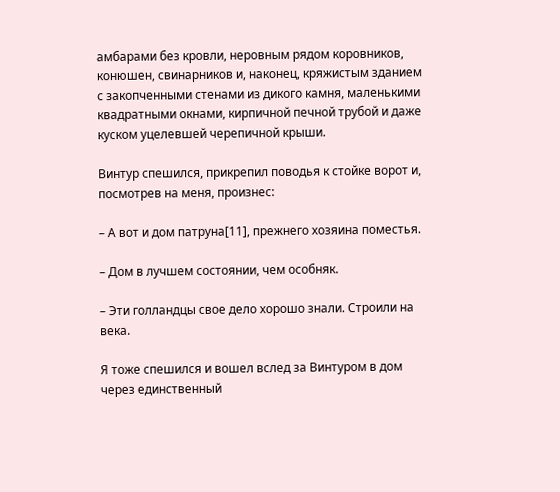амбарами без кровли, неровным рядом коровников, конюшен, свинарников и, наконец, кряжистым зданием с закопченными стенами из дикого камня, маленькими квадратными окнами, кирпичной печной трубой и даже куском уцелевшей черепичной крыши.

Винтур спешился, прикрепил поводья к стойке ворот и, посмотрев на меня, произнес:

– А вот и дом патруна[11], прежнего хозяина поместья.

– Дом в лучшем состоянии, чем особняк.

– Эти голландцы свое дело хорошо знали. Строили на века.

Я тоже спешился и вошел вслед за Винтуром в дом через единственный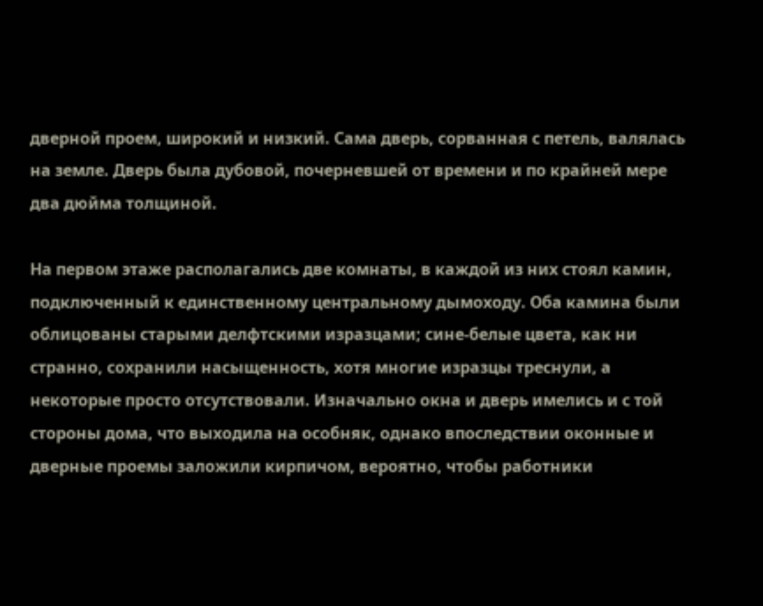дверной проем, широкий и низкий. Сама дверь, сорванная с петель, валялась на земле. Дверь была дубовой, почерневшей от времени и по крайней мере два дюйма толщиной.

На первом этаже располагались две комнаты, в каждой из них стоял камин, подключенный к единственному центральному дымоходу. Оба камина были облицованы старыми делфтскими изразцами; сине-белые цвета, как ни странно, сохранили насыщенность, хотя многие изразцы треснули, а некоторые просто отсутствовали. Изначально окна и дверь имелись и с той стороны дома, что выходила на особняк, однако впоследствии оконные и дверные проемы заложили кирпичом, вероятно, чтобы работники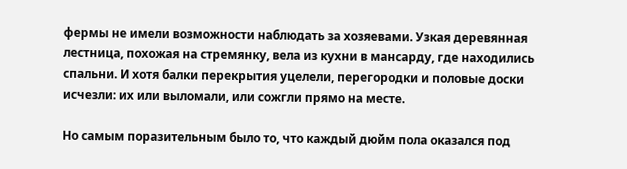фермы не имели возможности наблюдать за хозяевами. Узкая деревянная лестница, похожая на стремянку, вела из кухни в мансарду, где находились спальни. И хотя балки перекрытия уцелели, перегородки и половые доски исчезли: их или выломали, или сожгли прямо на месте.

Но самым поразительным было то, что каждый дюйм пола оказался под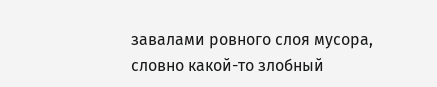завалами ровного слоя мусора, словно какой-то злобный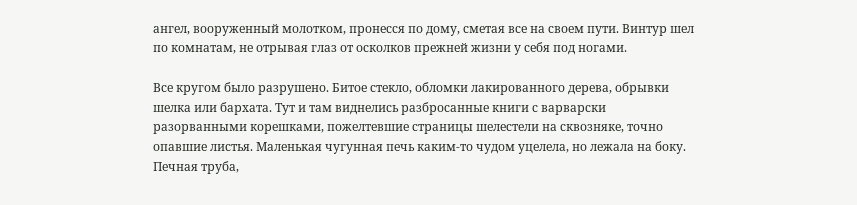ангел, вооруженный молотком, пронесся по дому, сметая все на своем пути. Винтур шел по комнатам, не отрывая глаз от осколков прежней жизни у себя под ногами.

Все кругом было разрушено. Битое стекло, обломки лакированного дерева, обрывки шелка или бархата. Тут и там виднелись разбросанные книги с варварски разорванными корешками, пожелтевшие страницы шелестели на сквозняке, точно опавшие листья. Маленькая чугунная печь каким-то чудом уцелела, но лежала на боку. Печная труба,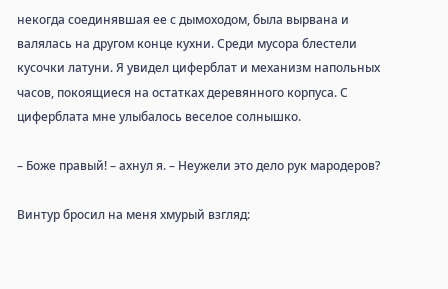некогда соединявшая ее с дымоходом, была вырвана и валялась на другом конце кухни. Среди мусора блестели кусочки латуни. Я увидел циферблат и механизм напольных часов, покоящиеся на остатках деревянного корпуса. С циферблата мне улыбалось веселое солнышко.

– Боже правый! – ахнул я. – Неужели это дело рук мародеров?

Винтур бросил на меня хмурый взгляд: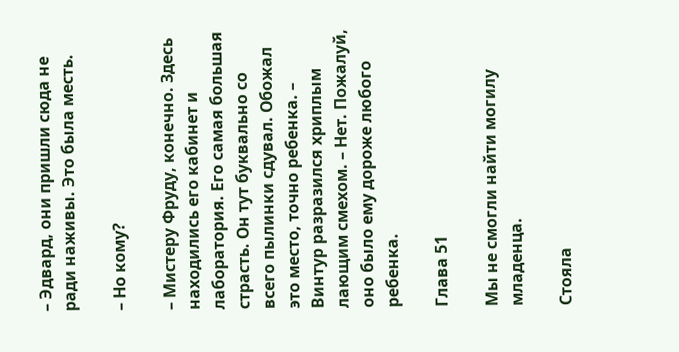– Эдвард, они пришли сюда не ради наживы. Это была месть.

– Но кому?

– Мистеру Фруду, конечно. Здесь находились его кабинет и лаборатория. Его самая большая страсть. Он тут буквально со всего пылинки сдувал. Обожал это место, точно ребенка. – Винтур разразился хриплым лающим смехом. – Нет. Пожалуй, оно было ему дороже любого ребенка.

Глава 51

Мы не смогли найти могилу младенца.

Стояла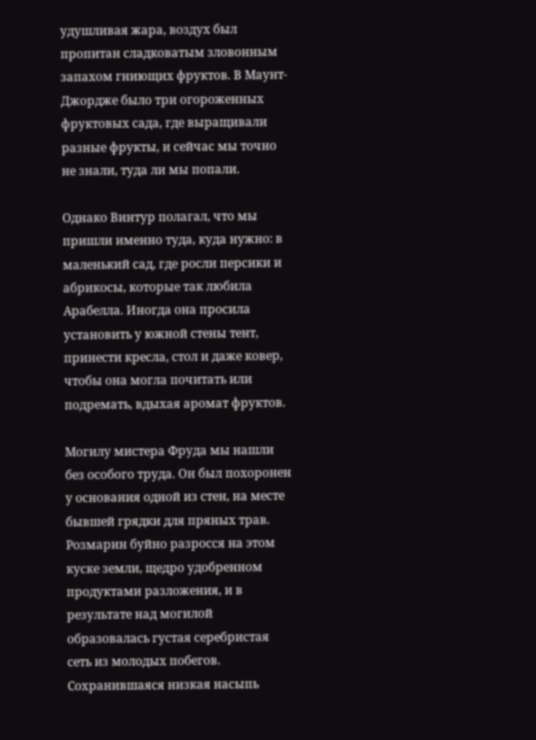удушливая жара, воздух был пропитан сладковатым зловонным запахом гниющих фруктов. В Маунт-Джордже было три огороженных фруктовых сада, где выращивали разные фрукты, и сейчас мы точно не знали, туда ли мы попали.

Однако Винтур полагал, что мы пришли именно туда, куда нужно: в маленький сад, где росли персики и абрикосы, которые так любила Арабелла. Иногда она просила установить у южной стены тент, принести кресла, стол и даже ковер, чтобы она могла почитать или подремать, вдыхая аромат фруктов.

Могилу мистера Фруда мы нашли без особого труда. Он был похоронен у основания одной из стен, на месте бывшей грядки для пряных трав. Розмарин буйно разросся на этом куске земли, щедро удобренном продуктами разложения, и в результате над могилой образовалась густая серебристая сеть из молодых побегов. Сохранившаяся низкая насыпь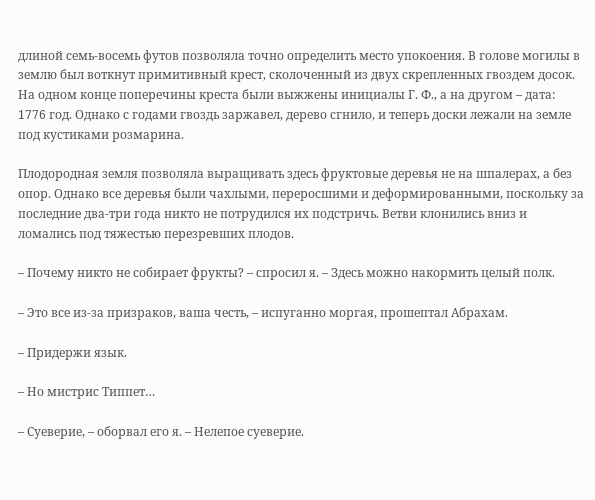длиной семь-восемь футов позволяла точно определить место упокоения. В голове могилы в землю был воткнут примитивный крест, сколоченный из двух скрепленных гвоздем досок. На одном конце поперечины креста были выжжены инициалы Г. Ф., а на другом – дата: 1776 год. Однако с годами гвоздь заржавел, дерево сгнило, и теперь доски лежали на земле под кустиками розмарина.

Плодородная земля позволяла выращивать здесь фруктовые деревья не на шпалерах, а без опор. Однако все деревья были чахлыми, переросшими и деформированными, поскольку за последние два-три года никто не потрудился их подстричь. Ветви клонились вниз и ломались под тяжестью перезревших плодов.

– Почему никто не собирает фрукты? – спросил я. – Здесь можно накормить целый полк.

– Это все из-за призраков, ваша честь, – испуганно моргая, прошептал Абрахам.

– Придержи язык.

– Но мистрис Типпет…

– Суеверие, – оборвал его я. – Нелепое суеверие.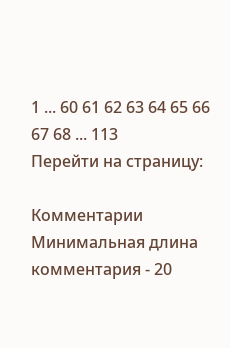1 ... 60 61 62 63 64 65 66 67 68 ... 113
Перейти на страницу:

Комментарии
Минимальная длина комментария - 20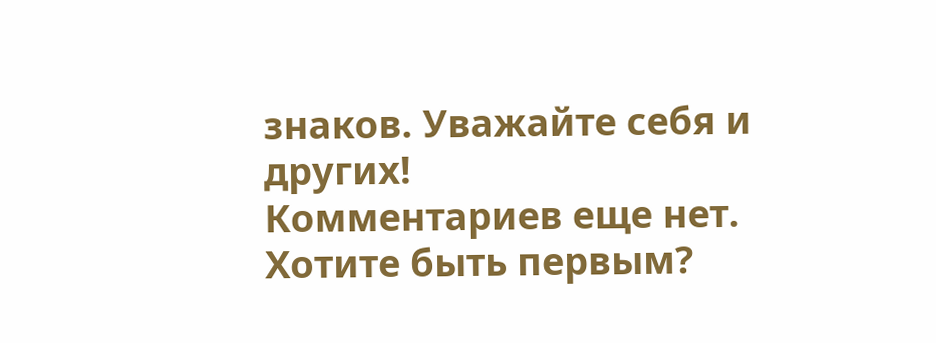знаков. Уважайте себя и других!
Комментариев еще нет. Хотите быть первым?